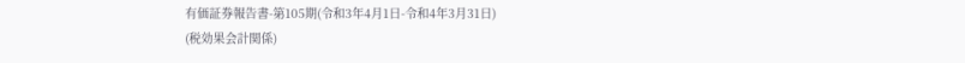有価証券報告書-第105期(令和3年4月1日-令和4年3月31日)
(税効果会計関係)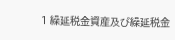1 繰延税金資産及び繰延税金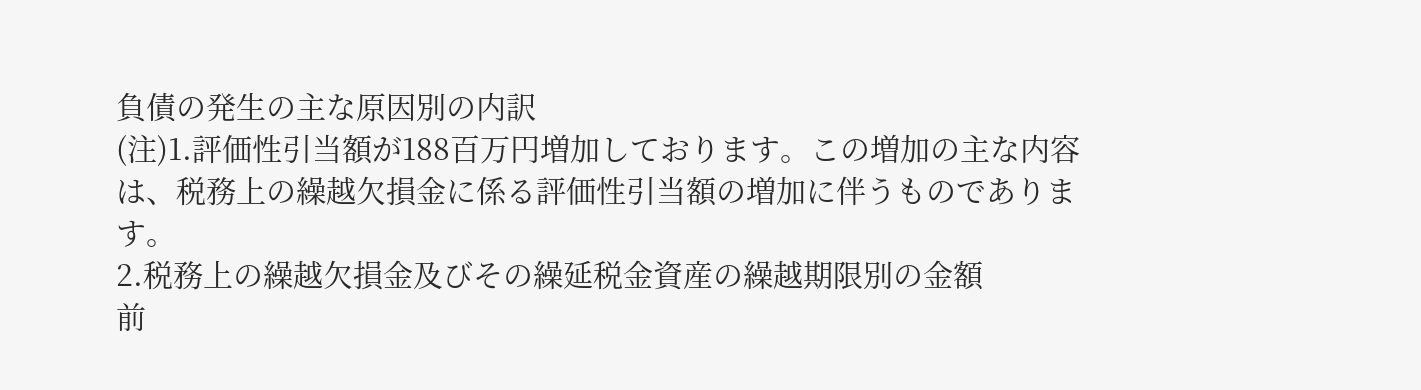負債の発生の主な原因別の内訳
(注)1.評価性引当額が188百万円増加しております。この増加の主な内容は、税務上の繰越欠損金に係る評価性引当額の増加に伴うものであります。
2.税務上の繰越欠損金及びその繰延税金資産の繰越期限別の金額
前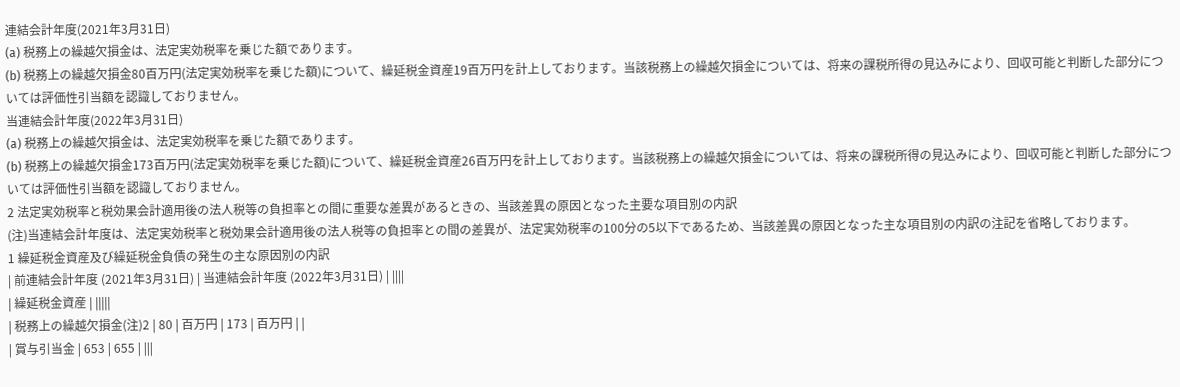連結会計年度(2021年3月31日)
(a) 税務上の繰越欠損金は、法定実効税率を乗じた額であります。
(b) 税務上の繰越欠損金80百万円(法定実効税率を乗じた額)について、繰延税金資産19百万円を計上しております。当該税務上の繰越欠損金については、将来の課税所得の見込みにより、回収可能と判断した部分については評価性引当額を認識しておりません。
当連結会計年度(2022年3月31日)
(a) 税務上の繰越欠損金は、法定実効税率を乗じた額であります。
(b) 税務上の繰越欠損金173百万円(法定実効税率を乗じた額)について、繰延税金資産26百万円を計上しております。当該税務上の繰越欠損金については、将来の課税所得の見込みにより、回収可能と判断した部分については評価性引当額を認識しておりません。
2 法定実効税率と税効果会計適用後の法人税等の負担率との間に重要な差異があるときの、当該差異の原因となった主要な項目別の内訳
(注)当連結会計年度は、法定実効税率と税効果会計適用後の法人税等の負担率との間の差異が、法定実効税率の100分の5以下であるため、当該差異の原因となった主な項目別の内訳の注記を省略しております。
1 繰延税金資産及び繰延税金負債の発生の主な原因別の内訳
| 前連結会計年度 (2021年3月31日) | 当連結会計年度 (2022年3月31日) | ||||
| 繰延税金資産 | |||||
| 税務上の繰越欠損金(注)2 | 80 | 百万円 | 173 | 百万円 | |
| 賞与引当金 | 653 | 655 | |||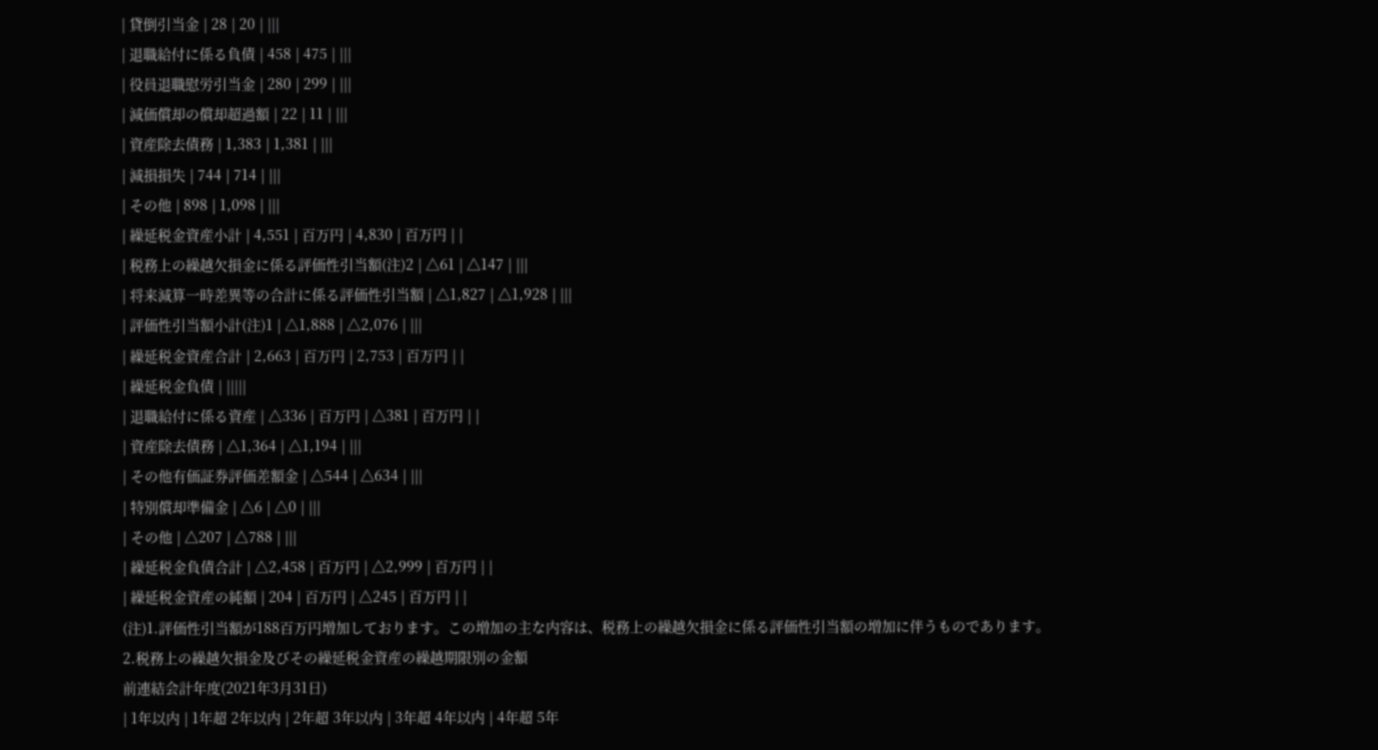| 貸倒引当金 | 28 | 20 | |||
| 退職給付に係る負債 | 458 | 475 | |||
| 役員退職慰労引当金 | 280 | 299 | |||
| 減価償却の償却超過額 | 22 | 11 | |||
| 資産除去債務 | 1,383 | 1,381 | |||
| 減損損失 | 744 | 714 | |||
| その他 | 898 | 1,098 | |||
| 繰延税金資産小計 | 4,551 | 百万円 | 4,830 | 百万円 | |
| 税務上の繰越欠損金に係る評価性引当額(注)2 | △61 | △147 | |||
| 将来減算一時差異等の合計に係る評価性引当額 | △1,827 | △1,928 | |||
| 評価性引当額小計(注)1 | △1,888 | △2,076 | |||
| 繰延税金資産合計 | 2,663 | 百万円 | 2,753 | 百万円 | |
| 繰延税金負債 | |||||
| 退職給付に係る資産 | △336 | 百万円 | △381 | 百万円 | |
| 資産除去債務 | △1,364 | △1,194 | |||
| その他有価証券評価差額金 | △544 | △634 | |||
| 特別償却準備金 | △6 | △0 | |||
| その他 | △207 | △788 | |||
| 繰延税金負債合計 | △2,458 | 百万円 | △2,999 | 百万円 | |
| 繰延税金資産の純額 | 204 | 百万円 | △245 | 百万円 | |
(注)1.評価性引当額が188百万円増加しております。この増加の主な内容は、税務上の繰越欠損金に係る評価性引当額の増加に伴うものであります。
2.税務上の繰越欠損金及びその繰延税金資産の繰越期限別の金額
前連結会計年度(2021年3月31日)
| 1年以内 | 1年超 2年以内 | 2年超 3年以内 | 3年超 4年以内 | 4年超 5年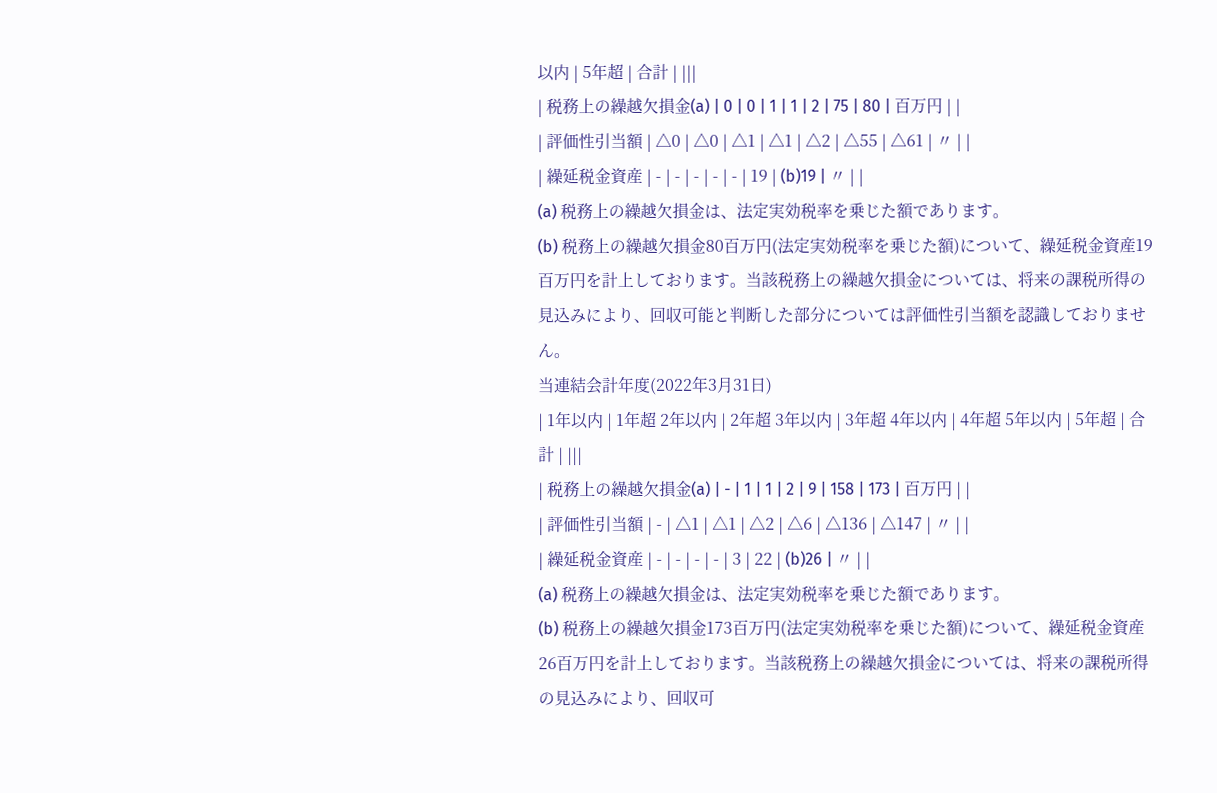以内 | 5年超 | 合計 | |||
| 税務上の繰越欠損金(a) | 0 | 0 | 1 | 1 | 2 | 75 | 80 | 百万円 | |
| 評価性引当額 | △0 | △0 | △1 | △1 | △2 | △55 | △61 | 〃 | |
| 繰延税金資産 | - | - | - | - | - | 19 | (b)19 | 〃 | |
(a) 税務上の繰越欠損金は、法定実効税率を乗じた額であります。
(b) 税務上の繰越欠損金80百万円(法定実効税率を乗じた額)について、繰延税金資産19百万円を計上しております。当該税務上の繰越欠損金については、将来の課税所得の見込みにより、回収可能と判断した部分については評価性引当額を認識しておりません。
当連結会計年度(2022年3月31日)
| 1年以内 | 1年超 2年以内 | 2年超 3年以内 | 3年超 4年以内 | 4年超 5年以内 | 5年超 | 合計 | |||
| 税務上の繰越欠損金(a) | - | 1 | 1 | 2 | 9 | 158 | 173 | 百万円 | |
| 評価性引当額 | - | △1 | △1 | △2 | △6 | △136 | △147 | 〃 | |
| 繰延税金資産 | - | - | - | - | 3 | 22 | (b)26 | 〃 | |
(a) 税務上の繰越欠損金は、法定実効税率を乗じた額であります。
(b) 税務上の繰越欠損金173百万円(法定実効税率を乗じた額)について、繰延税金資産26百万円を計上しております。当該税務上の繰越欠損金については、将来の課税所得の見込みにより、回収可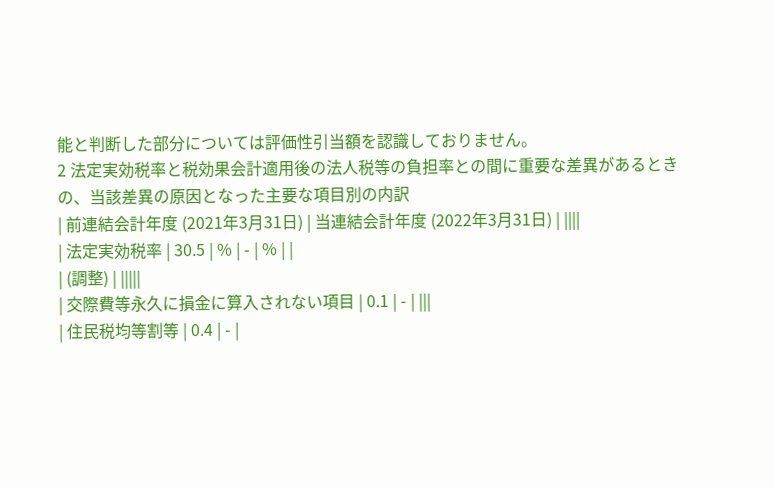能と判断した部分については評価性引当額を認識しておりません。
2 法定実効税率と税効果会計適用後の法人税等の負担率との間に重要な差異があるときの、当該差異の原因となった主要な項目別の内訳
| 前連結会計年度 (2021年3月31日) | 当連結会計年度 (2022年3月31日) | ||||
| 法定実効税率 | 30.5 | % | - | % | |
| (調整) | |||||
| 交際費等永久に損金に算入されない項目 | 0.1 | - | |||
| 住民税均等割等 | 0.4 | - |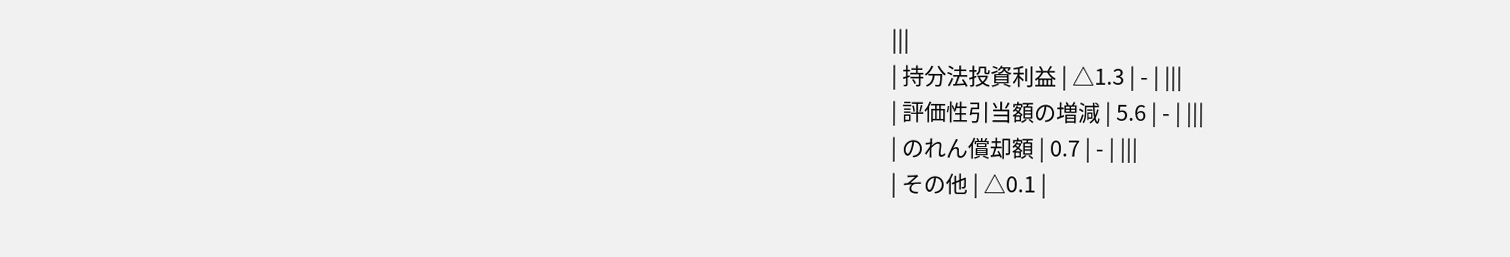|||
| 持分法投資利益 | △1.3 | - | |||
| 評価性引当額の増減 | 5.6 | - | |||
| のれん償却額 | 0.7 | - | |||
| その他 | △0.1 |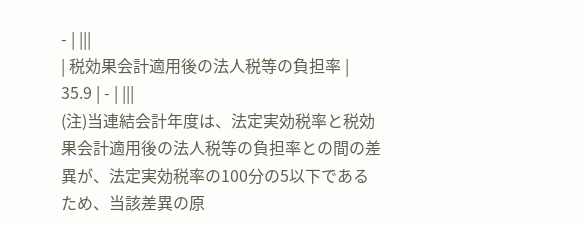- | |||
| 税効果会計適用後の法人税等の負担率 | 35.9 | - | |||
(注)当連結会計年度は、法定実効税率と税効果会計適用後の法人税等の負担率との間の差異が、法定実効税率の100分の5以下であるため、当該差異の原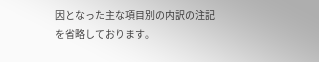因となった主な項目別の内訳の注記を省略しております。